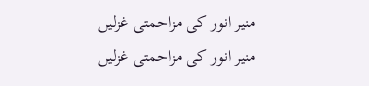منیر انور کی مزاحمتی غزلیں
منیر انور کی مزاحمتی غزلیں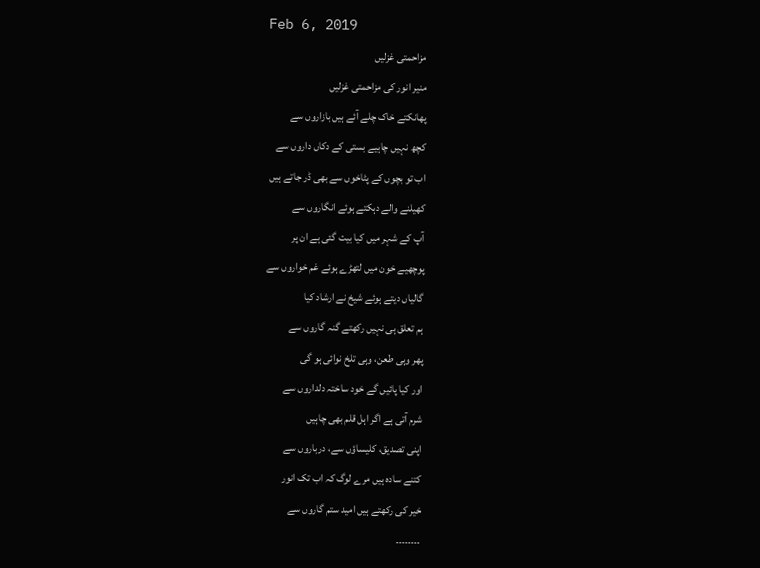Feb 6, 2019
مزاحمتی غزلیں
منیر انور کی مزاحمتی غزلیں
پھانکتے خاک چلے آئے ہیں بازاروں سے
کچھ نہیں چاہیے بستی کے دکاں داروں سے
اب تو بچوں کے پٹاخوں سے بھی ڈر جاتے ہیں
کھیلنے والے دہکتے ہوئے انگاروں سے
آپ کے شہر میں کیا بیت گئی ہے ان پر
پوچھیے خون میں لتھڑے ہوئے غم خواروں سے
گالیاں دیتے ہوئے شیخ نے ارشاد کیا
ہم تعلق ہی نہیں رکھتے گنہ گاروں سے
پھر وہی طعن، وہی تلخ نوائی ہو گی
اور کیا پائیں گے خود ساختہ دلداروں سے
شرم آتی ہے اگر اہل قلم بھی چاہیں
اپنی تصدیق، کلیساؤں سے، درباروں سے
کتنے سادہ ہیں مرے لوگ کہ اب تک انور
خیر کی رکھتے ہیں امید ستم گاروں سے
۔۔۔۔۔۔۔۔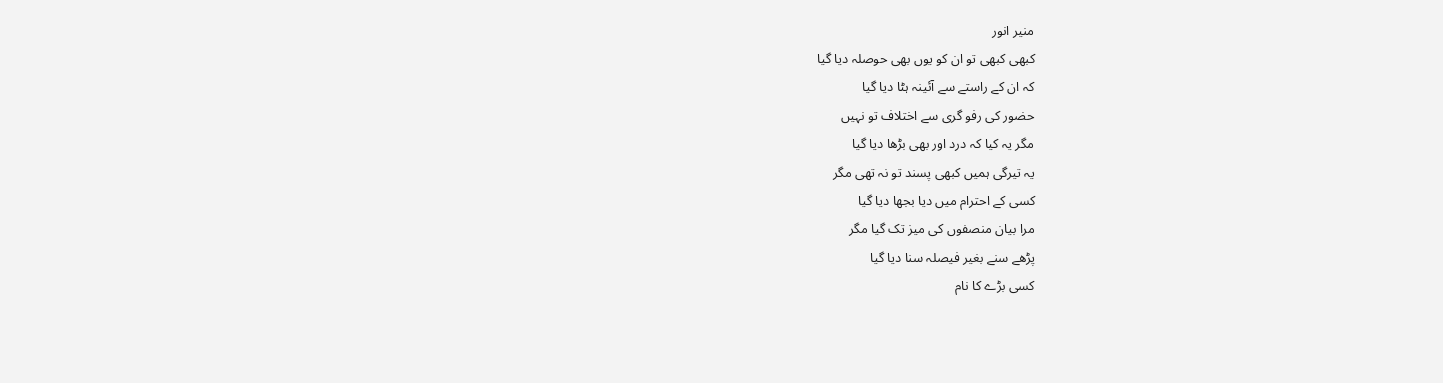منیر انور
کبھی کبھی تو ان کو یوں بھی حوصلہ دیا گیا
کہ ان کے راستے سے آئینہ ہٹا دیا گیا
حضور کی رفو گری سے اختلاف تو نہیں
مگر یہ کیا کہ درد اور بھی بڑھا دیا گیا
یہ تیرگی ہمیں کبھی پسند تو نہ تھی مگر
کسی کے احترام میں دیا بجھا دیا گیا
مرا بیان منصفوں کی میز تک گیا مگر
پڑھے سنے بغیر فیصلہ سنا دیا گیا
کسی بڑے کا نام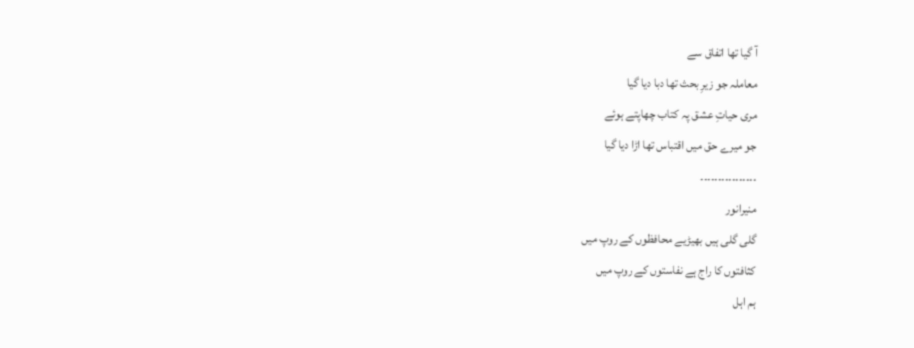آ گیا تھا اتفاق سے
معاملہ جو زیرِ بحث تھا دبا دیا گیا
مری حیاتِ عشق پہ کتاب چھاپتے ہوئے
جو میرے حق میں اقتباس تھا اڑا دیا گیا
۔۔۔۔۔۔۔۔۔۔۔۔۔۔۔۔
منیرانور
گلی گلی ہیں بھیڑیے محافظوں کے روپ میں
کثافتوں کا راج ہے نفاستوں کے روپ میں
ہم اہل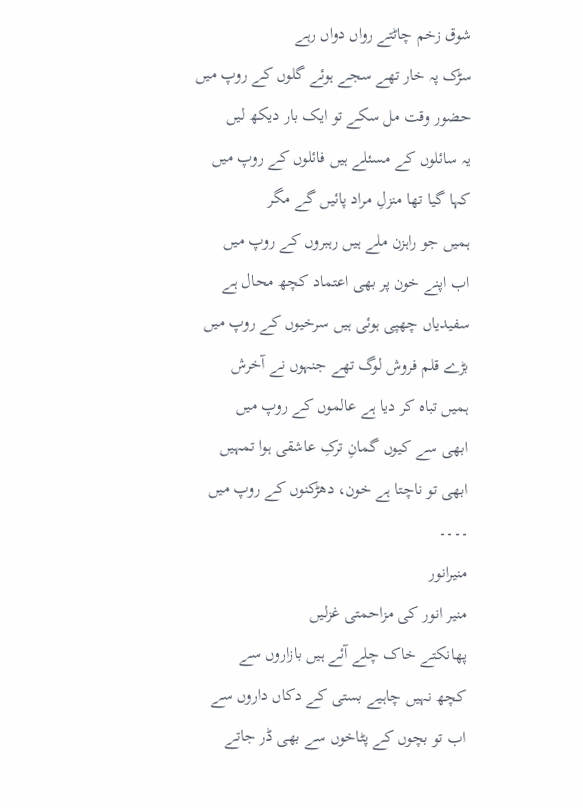شوق زخم چاٹتے رواں دواں رہے
سڑک پہ خار تھے سجے ہوئے گلوں کے روپ میں
حضور وقت مل سکے تو ایک بار دیکھ لیں
یہ سائلوں کے مسئلے ہیں فائلوں کے روپ میں
کہا گیا تھا منزلِ مراد پائیں گے مگر
ہمیں جو راہزن ملے ہیں رہبروں کے روپ میں
اب اپنے خون پر بھی اعتماد کچھ محال ہے
سفیدیاں چھپی ہوئی ہیں سرخیوں کے روپ میں
بڑے قلم فروش لوگ تھے جنہوں نے آخرش
ہمیں تباہ کر دیا ہے عالموں کے روپ میں
ابھی سے کیوں گمانِ ترکِ عاشقی ہوا تمہیں
ابھی تو ناچتا ہے خون، دھڑکنوں کے روپ میں
۔۔۔۔
منیرانور
منیر انور کی مزاحمتی غزلیں
پھانکتے خاک چلے آئے ہیں بازاروں سے
کچھ نہیں چاہیے بستی کے دکاں داروں سے
اب تو بچوں کے پٹاخوں سے بھی ڈر جاتے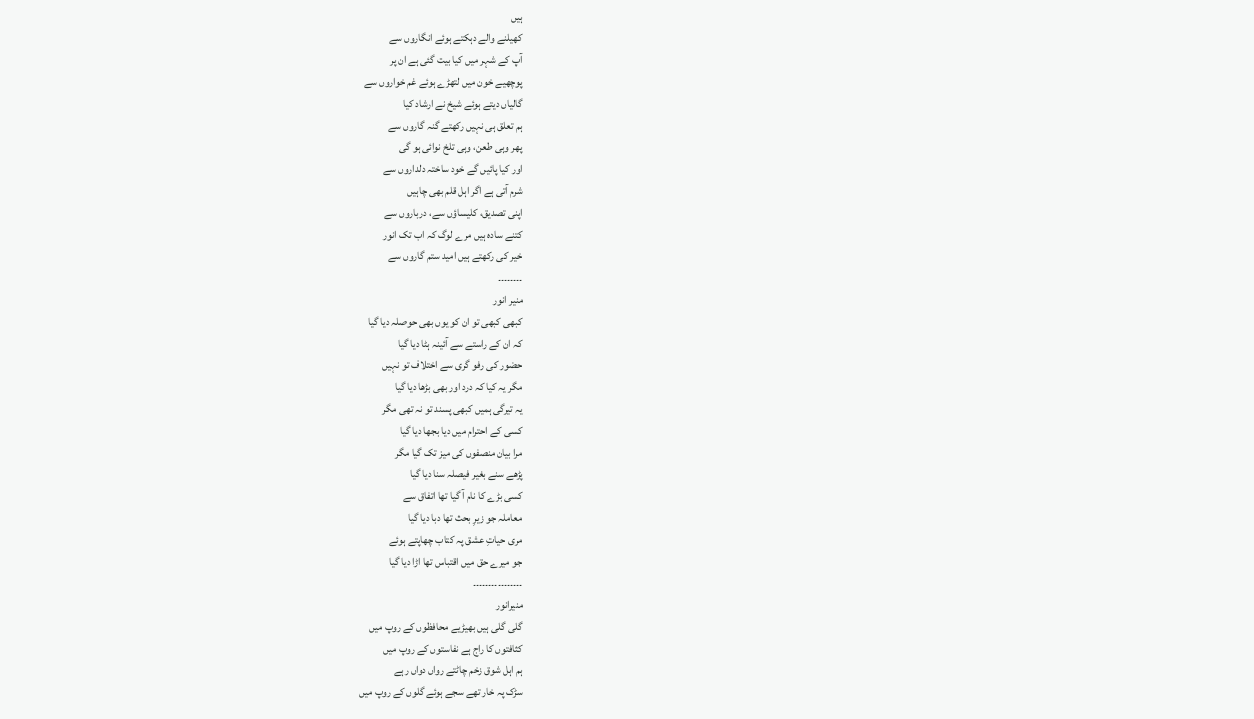ہیں
کھیلنے والے دہکتے ہوئے انگاروں سے
آپ کے شہر میں کیا بیت گئی ہے ان پر
پوچھیے خون میں لتھڑے ہوئے غم خواروں سے
گالیاں دیتے ہوئے شیخ نے ارشاد کیا
ہم تعلق ہی نہیں رکھتے گنہ گاروں سے
پھر وہی طعن، وہی تلخ نوائی ہو گی
اور کیا پائیں گے خود ساختہ دلداروں سے
شرم آتی ہے اگر اہل قلم بھی چاہیں
اپنی تصدیق، کلیساؤں سے، درباروں سے
کتنے سادہ ہیں مرے لوگ کہ اب تک انور
خیر کی رکھتے ہیں امید ستم گاروں سے
۔۔۔۔۔۔۔۔
منیر انور
کبھی کبھی تو ان کو یوں بھی حوصلہ دیا گیا
کہ ان کے راستے سے آئینہ ہٹا دیا گیا
حضور کی رفو گری سے اختلاف تو نہیں
مگر یہ کیا کہ درد اور بھی بڑھا دیا گیا
یہ تیرگی ہمیں کبھی پسند تو نہ تھی مگر
کسی کے احترام میں دیا بجھا دیا گیا
مرا بیان منصفوں کی میز تک گیا مگر
پڑھے سنے بغیر فیصلہ سنا دیا گیا
کسی بڑے کا نام آ گیا تھا اتفاق سے
معاملہ جو زیرِ بحث تھا دبا دیا گیا
مری حیاتِ عشق پہ کتاب چھاپتے ہوئے
جو میرے حق میں اقتباس تھا اڑا دیا گیا
۔۔۔۔۔۔۔۔۔۔۔۔۔۔۔۔
منیرانور
گلی گلی ہیں بھیڑیے محافظوں کے روپ میں
کثافتوں کا راج ہے نفاستوں کے روپ میں
ہم اہل شوق زخم چاٹتے رواں دواں رہے
سڑک پہ خار تھے سجے ہوئے گلوں کے روپ میں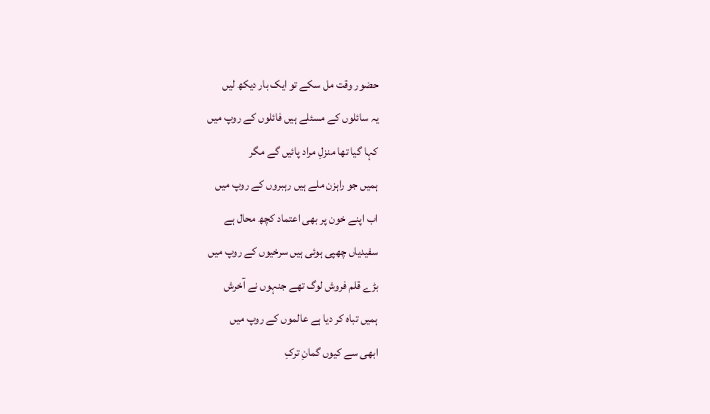حضور وقت مل سکے تو ایک بار دیکھ لیں
یہ سائلوں کے مسئلے ہیں فائلوں کے روپ میں
کہا گیا تھا منزلِ مراد پائیں گے مگر
ہمیں جو راہزن ملے ہیں رہبروں کے روپ میں
اب اپنے خون پر بھی اعتماد کچھ محال ہے
سفیدیاں چھپی ہوئی ہیں سرخیوں کے روپ میں
بڑے قلم فروش لوگ تھے جنہوں نے آخرش
ہمیں تباہ کر دیا ہے عالموں کے روپ میں
ابھی سے کیوں گمانِ ترکِ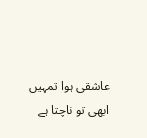عاشقی ہوا تمہیں
ابھی تو ناچتا ہے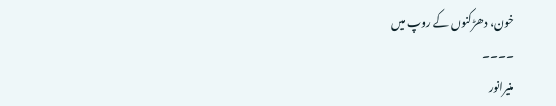خون، دھڑکنوں کے روپ میں
۔۔۔۔
منیرانور